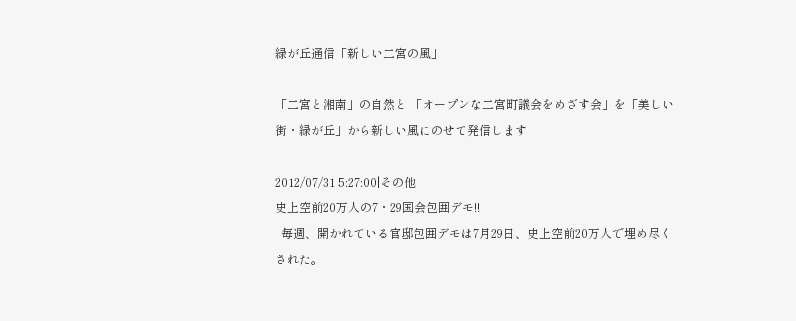緑が丘通信「新しい二宮の風」

「二宮と湘南」の自然と 「オープンな二宮町議会をめざす会」を「美しい街・緑が丘」から新しい風にのせて発信します

2012/07/31 5:27:00|その他
史上空前20万人の7・29国会包囲デモ!!
  毎週、開かれている官邸包囲デモは7月29日、史上空前20万人で埋め尽くされた。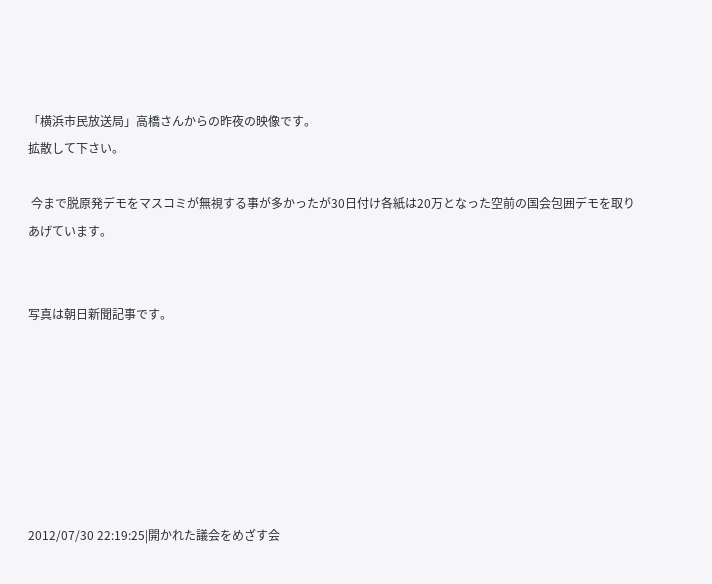「横浜市民放送局」高橋さんからの昨夜の映像です。
拡散して下さい。

 今まで脱原発デモをマスコミが無視する事が多かったが30日付け各紙は20万となった空前の国会包囲デモを取りあげています。


写真は朝日新聞記事です。







2012/07/30 22:19:25|開かれた議会をめざす会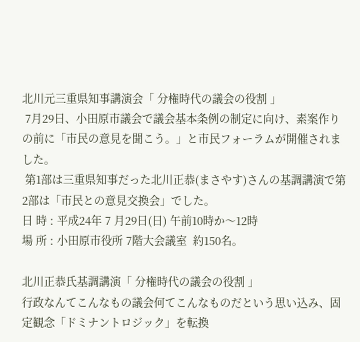北川元三重県知事講演会「 分権時代の議会の役割 」
 7月29日、小田原市議会で議会基本条例の制定に向け、素案作りの前に「市民の意見を聞こう。」と市民フォーラムが開催されました。
 第1部は三重県知事だった北川正恭(まさやす)さんの基調講演で第2部は「市民との意見交換会」でした。
日 時 : 平成24年 7 月29日(日) 午前10時か〜12時
場 所 : 小田原市役所 7階大会議室  約150名。

北川正恭氏基調講演「 分権時代の議会の役割 」
行政なんてこんなもの議会何てこんなものだという思い込み、固定観念「ドミナントロジック」を転換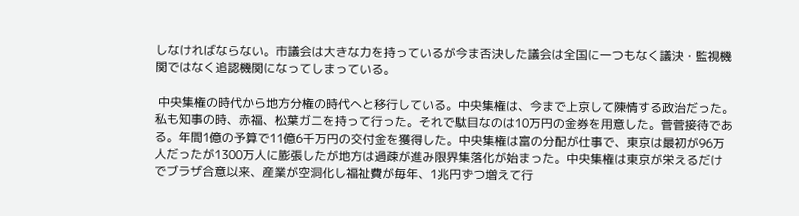しなければならない。市議会は大きな力を持っているが今ま否決した議会は全国に一つもなく議決・監視機関ではなく追認機関になってしまっている。

 中央集権の時代から地方分権の時代へと移行している。中央集権は、今まで上京して陳情する政治だった。私も知事の時、赤福、松葉ガニを持って行った。それで駄目なのは10万円の金券を用意した。菅菅接待である。年間1億の予算で11億6千万円の交付金を獲得した。中央集権は富の分配が仕事で、東京は最初が96万人だったが1300万人に膨張したが地方は過疎が進み限界集落化が始まった。中央集権は東京が栄えるだけでブラザ合意以来、産業が空洞化し福祉費が毎年、1兆円ずつ増えて行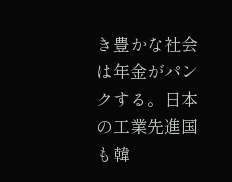き豊かな社会は年金がパンクする。日本の工業先進国も韓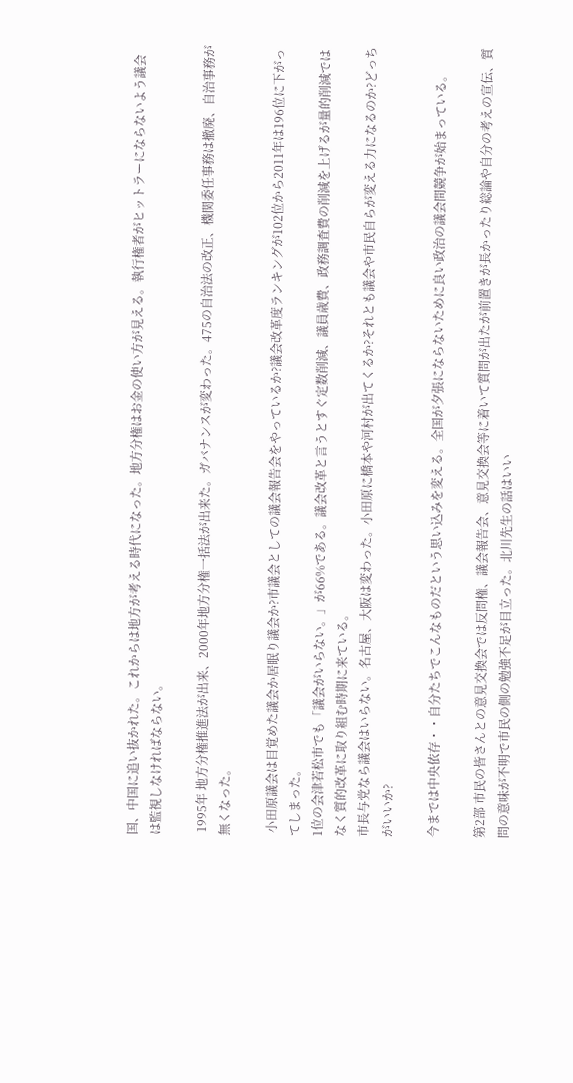国、中国に追い抜かれた。これからは地方が考える時代になった。地方分権はお金の使い方が見える。執行権者がヒットラーにならないよう議会は監視しなければならない。

 1995年 地方分権推進法が出来、2000年地方分権一括法が出来た。ガバナンスが変わった。475の自治法の改正、機関委任事務は撤廃、自治事務が無くなった。

 小田原議会は目覚めた議会か居眠り議会か?市議会としての議会報告会をやっているか?議会改革度ランキングが102位から2011年は196位に下がってしまった。
1位の会津若松市でも「議会がいらない。」が66%である。議会改革と言うとすぐ定数削減、議員歳費、政務調査費の削減を上げるが量的削減ではなく質的改革に取り組む時期に来ている。
市長与党なら議会はいらない。名古屋、大阪は変わった。小田原に橋本や河村が出てくるか?それとも議会や市民自らが変える力になるのか?どっちがいいか?

今までは中央依存・・自分たちでこんなものだという思い込みを変える。全国が夕張にならないために良い政治の議会間競争が始まっている。

第2部 市民の皆さんとの意見交換会では反問権、議会報告会、意見交換会等に着いて質問が出たが前置きが長かったり総論や自分の考えの宣伝、質問の意味が不明で市民の側の勉強不足が目立った。北川先生の話はいい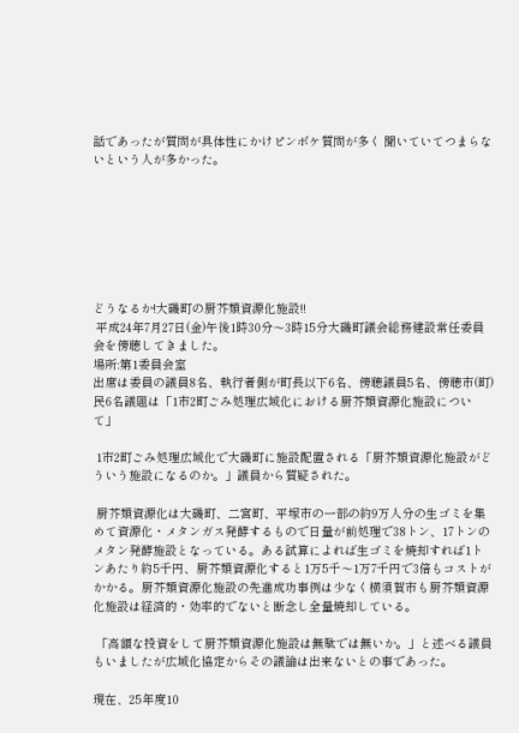話であったが質問が具体性にかけピンボケ質問が多く 聞いていてつまらないという人が多かった。







どうなるか!大磯町の厨芥類資源化施設!!
 平成24年7月27日(金)午後1時30分〜3時15分大磯町議会総務建設常任委員会を傍聴してきました。
場所:第1委員会室
出席は委員の議員8名、執行者側が町長以下6名、傍聴議員5名、傍聴市(町)民6名議題は「1市2町ごみ処理広域化における厨芥類資源化施設について」

 1市2町ごみ処理広域化で大磯町に施設配置される「厨芥類資源化施設がどういう施設になるのか。」議員から質疑された。

 厨芥類資源化は大磯町、二宮町、平塚市の一部の約9万人分の生ゴミを集めて資源化・メタンガス発酵するもので日量が前処理で38トン、17トンのメタン発酵施設となっている。ある試算によれば生ゴミを焼却すれば1トンあたり約5千円、厨芥類資源化すると1万5千〜1万7千円で3倍もコストがかかる。厨芥類資源化施設の先進成功事例は少なく横須賀市も厨芥類資源化施設は経済的・効率的でないと断念し全量焼却している。

 「高額な投資をして厨芥類資源化施設は無駄では無いか。」と述べる議員もいましたが広域化協定からその議論は出来ないとの事であった。

現在、25年度10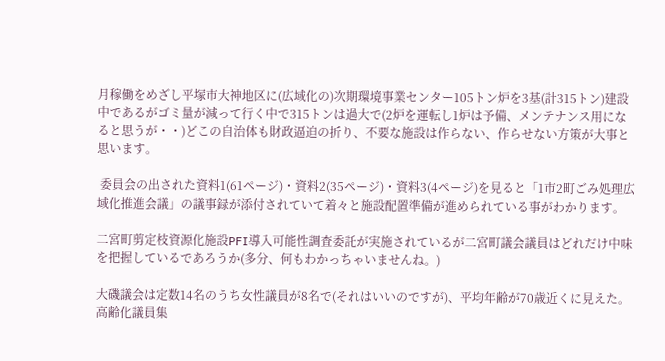月稼働をめざし平塚市大神地区に(広域化の)次期環境事業センター105トン炉を3基(計315トン)建設中であるがゴミ量が減って行く中で315トンは過大で(2炉を運転し1炉は予備、メンテナンス用になると思うが・・)どこの自治体も財政逼迫の折り、不要な施設は作らない、作らせない方策が大事と思います。

 委員会の出された資料1(61ページ)・資料2(35ページ)・資料3(4ページ)を見ると「1市2町ごみ処理広域化推進会議」の議事録が添付されていて着々と施設配置準備が進められている事がわかります。

二宮町剪定枝資源化施設PFI導入可能性調査委託が実施されているが二宮町議会議員はどれだけ中味を把握しているであろうか(多分、何もわかっちゃいませんね。)

大磯議会は定数14名のうち女性議員が8名で(それはいいのですが)、平均年齢が70歳近くに見えた。高齢化議員集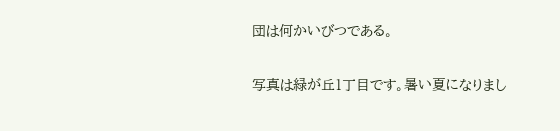団は何かいびつである。

写真は緑が丘1丁目です。暑い夏になりまし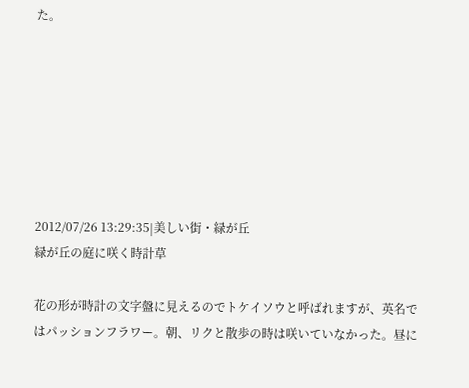た。







2012/07/26 13:29:35|美しい街・緑が丘
緑が丘の庭に咲く時計草

花の形が時計の文字盤に見えるのでトケイソウと呼ばれますが、英名ではパッションフラワー。朝、リクと散歩の時は咲いていなかった。昼に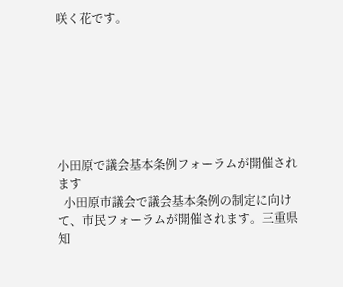咲く花です。







小田原で議会基本条例フォーラムが開催されます
  小田原市議会で議会基本条例の制定に向けて、市民フォーラムが開催されます。三重県知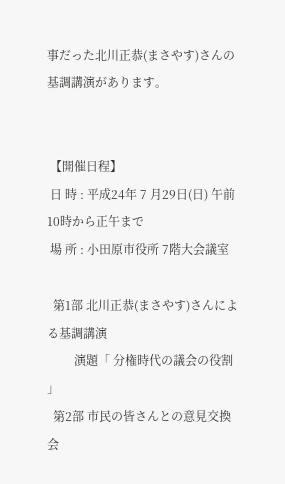事だった北川正恭(まさやす)さんの基調講演があります。


 【開催日程】
 日 時 : 平成24年 7 月29日(日) 午前10時から正午まで
 場 所 : 小田原市役所 7階大会議室

  第1部 北川正恭(まさやす)さんによる基調講演
         演題「 分権時代の議会の役割 」
  第2部 市民の皆さんとの意見交換会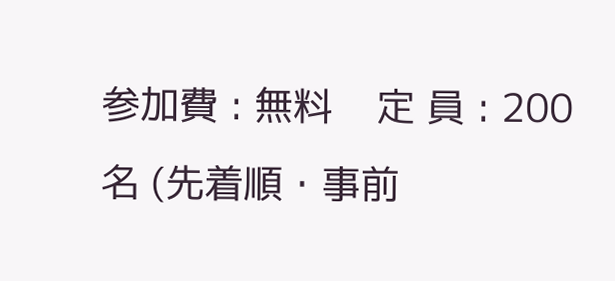参加費 : 無料    定 員 : 200名 (先着順・事前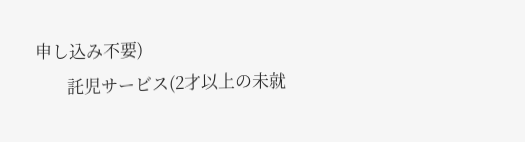申し込み不要)
        託児サービス(2才以上の未就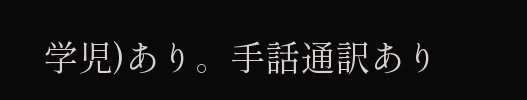学児)あり。手話通訳あり